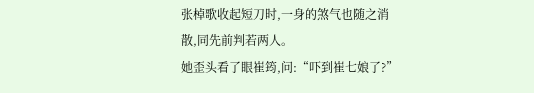张棹歌收起短刀时,一身的煞气也随之消散,同先前判若两人。
她歪头看了眼崔筠,问:“吓到崔七娘了?”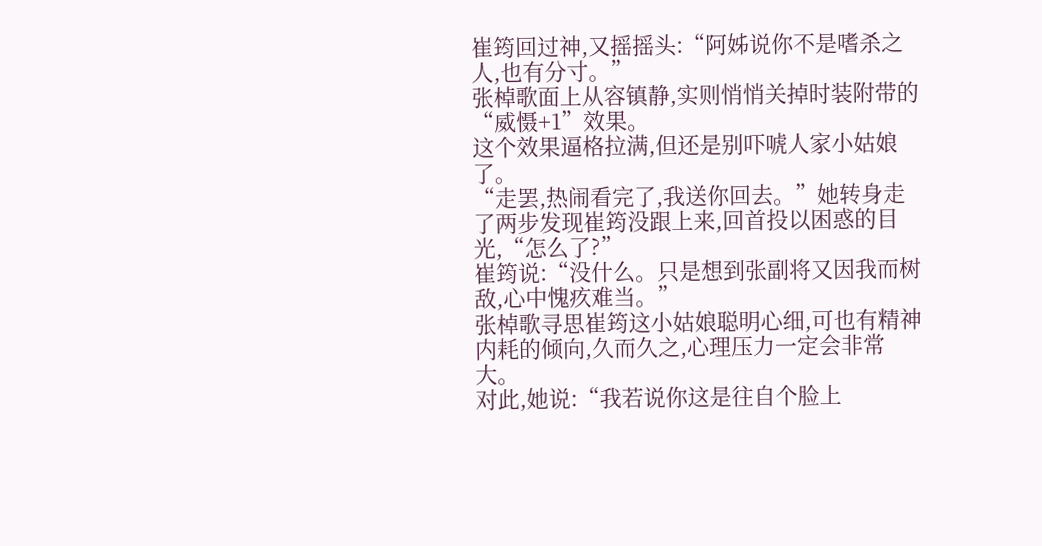崔筠回过神,又摇摇头:“阿姊说你不是嗜杀之人,也有分寸。”
张棹歌面上从容镇静,实则悄悄关掉时装附带的“威慑+1”效果。
这个效果逼格拉满,但还是别吓唬人家小姑娘了。
“走罢,热闹看完了,我送你回去。”她转身走了两步发现崔筠没跟上来,回首投以困惑的目光,“怎么了?”
崔筠说:“没什么。只是想到张副将又因我而树敌,心中愧疚难当。”
张棹歌寻思崔筠这小姑娘聪明心细,可也有精神内耗的倾向,久而久之,心理压力一定会非常大。
对此,她说:“我若说你这是往自个脸上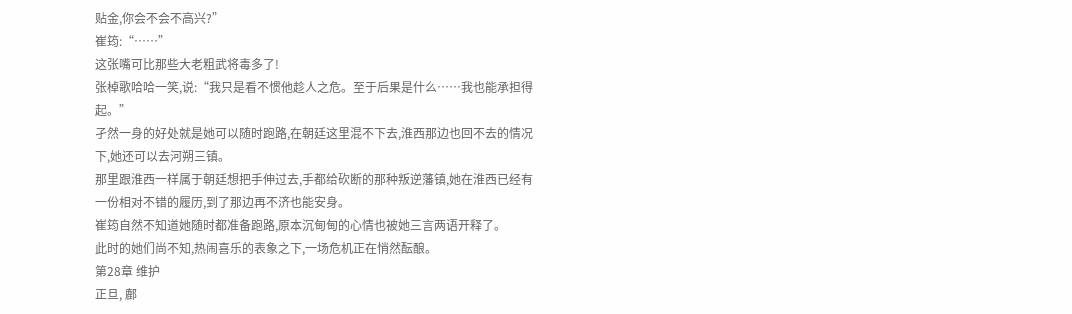贴金,你会不会不高兴?”
崔筠:“……”
这张嘴可比那些大老粗武将毒多了!
张棹歌哈哈一笑,说:“我只是看不惯他趁人之危。至于后果是什么……我也能承担得起。”
孑然一身的好处就是她可以随时跑路,在朝廷这里混不下去,淮西那边也回不去的情况下,她还可以去河朔三镇。
那里跟淮西一样属于朝廷想把手伸过去,手都给砍断的那种叛逆藩镇,她在淮西已经有一份相对不错的履历,到了那边再不济也能安身。
崔筠自然不知道她随时都准备跑路,原本沉甸甸的心情也被她三言两语开释了。
此时的她们尚不知,热闹喜乐的表象之下,一场危机正在悄然酝酿。
第28章 维护
正旦, 鄜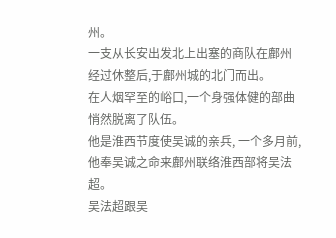州。
一支从长安出发北上出塞的商队在鄜州经过休整后,于鄜州城的北门而出。
在人烟罕至的峪口,一个身强体健的部曲悄然脱离了队伍。
他是淮西节度使吴诚的亲兵, 一个多月前,他奉吴诚之命来鄜州联络淮西部将吴法超。
吴法超跟吴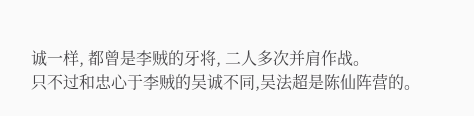诚一样, 都曾是李贼的牙将, 二人多次并肩作战。
只不过和忠心于李贼的吴诚不同,吴法超是陈仙阵营的。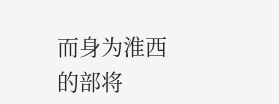而身为淮西的部将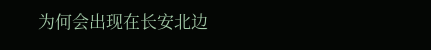为何会出现在长安北边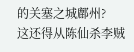的关塞之城鄜州?
这还得从陈仙杀李贼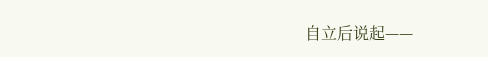自立后说起——